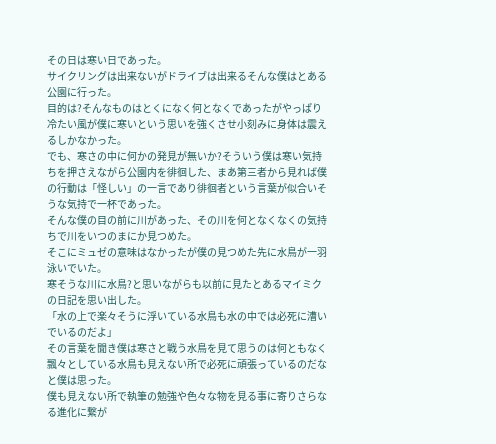その日は寒い日であった。
サイクリングは出来ないがドライブは出来るそんな僕はとある公園に行った。
目的は?そんなものはとくになく何となくであったがやっぱり冷たい風が僕に寒いという思いを強くさせ小刻みに身体は震えるしかなかった。
でも、寒さの中に何かの発見が無いか?そういう僕は寒い気持ちを押さえながら公園内を徘徊した、まあ第三者から見れば僕の行動は「怪しい」の一言であり徘徊者という言葉が似合いそうな気持で一杯であった。
そんな僕の目の前に川があった、その川を何となくなくの気持ちで川をいつのまにか見つめた。
そこにミュゼの意味はなかったが僕の見つめた先に水鳥が一羽泳いでいた。
寒そうな川に水鳥?と思いながらも以前に見たとあるマイミクの日記を思い出した。
「水の上で楽々そうに浮いている水鳥も水の中では必死に漕いでいるのだよ」
その言葉を聞き僕は寒さと戦う水鳥を見て思うのは何ともなく飄々としている水鳥も見えない所で必死に頑張っているのだなと僕は思った。
僕も見えない所で執筆の勉強や色々な物を見る事に寄りさらなる進化に繋が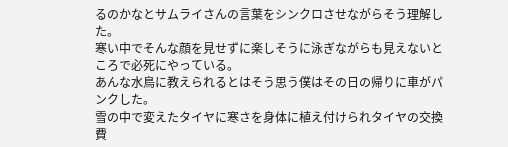るのかなとサムライさんの言葉をシンクロさせながらそう理解した。
寒い中でそんな顔を見せずに楽しそうに泳ぎながらも見えないところで必死にやっている。
あんな水鳥に教えられるとはそう思う僕はその日の帰りに車がパンクした。
雪の中で変えたタイヤに寒さを身体に植え付けられタイヤの交換費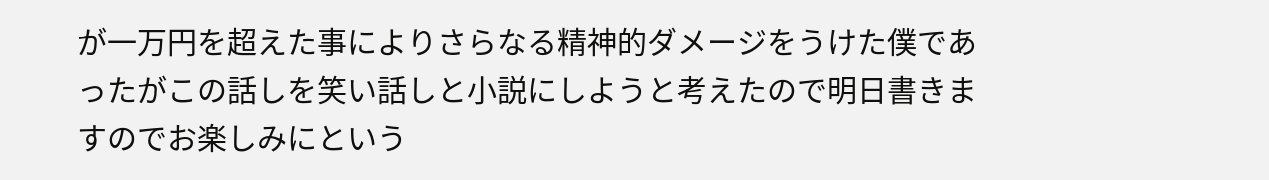が一万円を超えた事によりさらなる精神的ダメージをうけた僕であったがこの話しを笑い話しと小説にしようと考えたので明日書きますのでお楽しみにという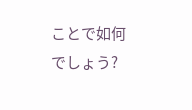ことで如何でしょう?